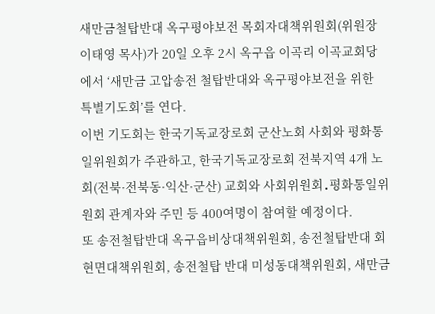새만금철탑반대 옥구평야보전 목회자대책위원회(위원장 이태영 목사)가 20일 오후 2시 옥구읍 이곡리 이곡교회당에서 ‘새만금 고압송전 철탑반대와 옥구평야보전을 위한 특별기도회’를 연다.
이번 기도회는 한국기독교장로회 군산노회 사회와 평화통일위원회가 주관하고, 한국기독교장로회 전북지역 4개 노회(전북·전북동·익산·군산) 교회와 사회위원회․평화통일위원회 관계자와 주민 등 400여명이 참여할 예정이다.
또 송전철탑반대 옥구읍비상대책위원회, 송전철탑반대 회현면대책위원회, 송전철탑 반대 미성동대책위원회, 새만금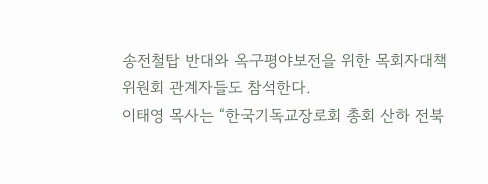송전철탑 반대와 옥구평야보전을 위한 목회자대책위원회 관계자들도 참석한다.
이태영 목사는 “한국기독교장로회 총회 산하 전북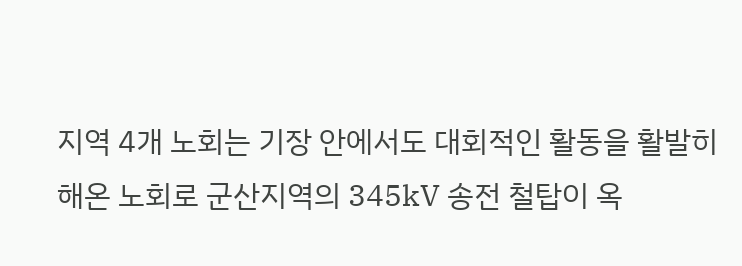지역 4개 노회는 기장 안에서도 대회적인 활동을 활발히 해온 노회로 군산지역의 345kV 송전 철탑이 옥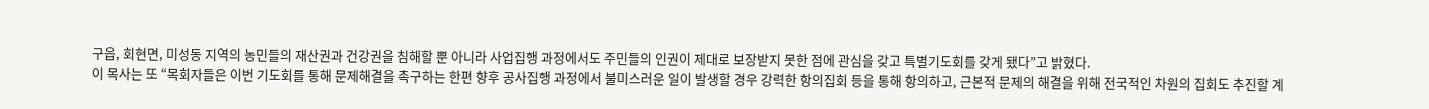구읍, 회현면, 미성동 지역의 농민들의 재산권과 건강권을 침해할 뿐 아니라 사업집행 과정에서도 주민들의 인권이 제대로 보장받지 못한 점에 관심을 갖고 특별기도회를 갖게 됐다”고 밝혔다.
이 목사는 또 “목회자들은 이번 기도회를 통해 문제해결을 촉구하는 한편 향후 공사집행 과정에서 불미스러운 일이 발생할 경우 강력한 항의집회 등을 통해 항의하고, 근본적 문제의 해결을 위해 전국적인 차원의 집회도 추진할 계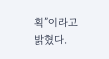획”이라고 밝혔다.